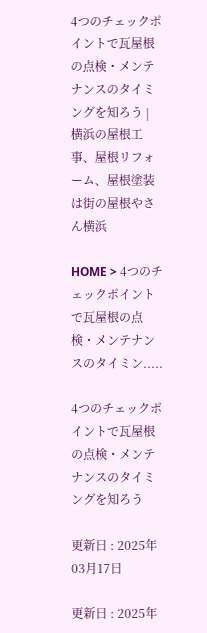4つのチェックポイントで瓦屋根の点検・メンテナンスのタイミングを知ろう | 横浜の屋根工事、屋根リフォーム、屋根塗装は街の屋根やさん横浜

HOME > 4つのチェックポイントで瓦屋根の点検・メンテナンスのタイミン.....

4つのチェックポイントで瓦屋根の点検・メンテナンスのタイミングを知ろう

更新日 : 2025年03月17日

更新日 : 2025年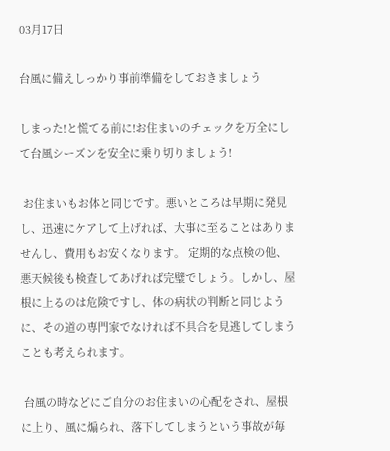03月17日

台風に備えしっかり事前準備をしておきましょう

しまった!と慌てる前に!お住まいのチェックを万全にして台風シーズンを安全に乗り切りましょう!

 お住まいもお体と同じです。悪いところは早期に発見し、迅速にケアして上げれば、大事に至ることはありませんし、費用もお安くなります。 定期的な点検の他、悪天候後も検査してあげれば完璧でしょう。しかし、屋根に上るのは危険ですし、体の病状の判断と同じように、その道の専門家でなければ不具合を見逃してしまうことも考えられます。

 台風の時などにご自分のお住まいの心配をされ、屋根に上り、風に煽られ、落下してしまうという事故が毎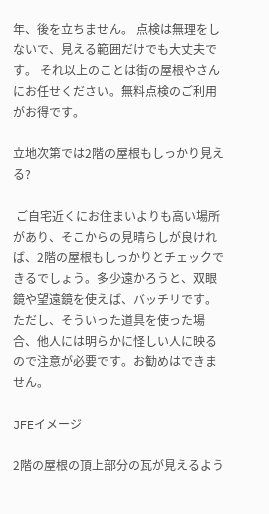年、後を立ちません。 点検は無理をしないで、見える範囲だけでも大丈夫です。 それ以上のことは街の屋根やさんにお任せください。無料点検のご利用がお得です。

立地次第では2階の屋根もしっかり見える?

 ご自宅近くにお住まいよりも高い場所があり、そこからの見晴らしが良ければ、2階の屋根もしっかりとチェックできるでしょう。多少遠かろうと、双眼鏡や望遠鏡を使えば、バッチリです。ただし、そういった道具を使った場合、他人には明らかに怪しい人に映るので注意が必要です。お勧めはできません。

JFEイメージ

2階の屋根の頂上部分の瓦が見えるよう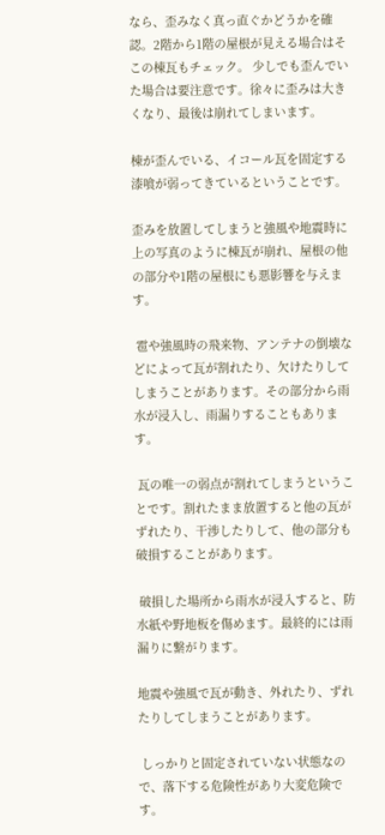なら、歪みなく真っ直ぐかどうかを確認。2階から1階の屋根が見える場合はそこの棟瓦もチェック。 少しでも歪んでいた場合は要注意です。徐々に歪みは大きくなり、最後は崩れてしまいます。

棟が歪んでいる、イコール瓦を固定する漆喰が弱ってきているということです。

歪みを放置してしまうと強風や地震時に上の写真のように棟瓦が崩れ、屋根の他の部分や1階の屋根にも悪影響を与えます。

 雹や強風時の飛来物、アンテナの倒壊などによって瓦が割れたり、欠けたりしてしまうことがあります。その部分から雨水が浸入し、雨漏りすることもあります。

 瓦の唯一の弱点が割れてしまうということです。割れたまま放置すると他の瓦がずれたり、干渉したりして、他の部分も破損することがあります。

 破損した場所から雨水が浸入すると、防水紙や野地板を傷めます。最終的には雨漏りに繋がります。

地震や強風で瓦が動き、外れたり、ずれたりしてしまうことがあります。

 しっかりと固定されていない状態なので、落下する危険性があり大変危険です。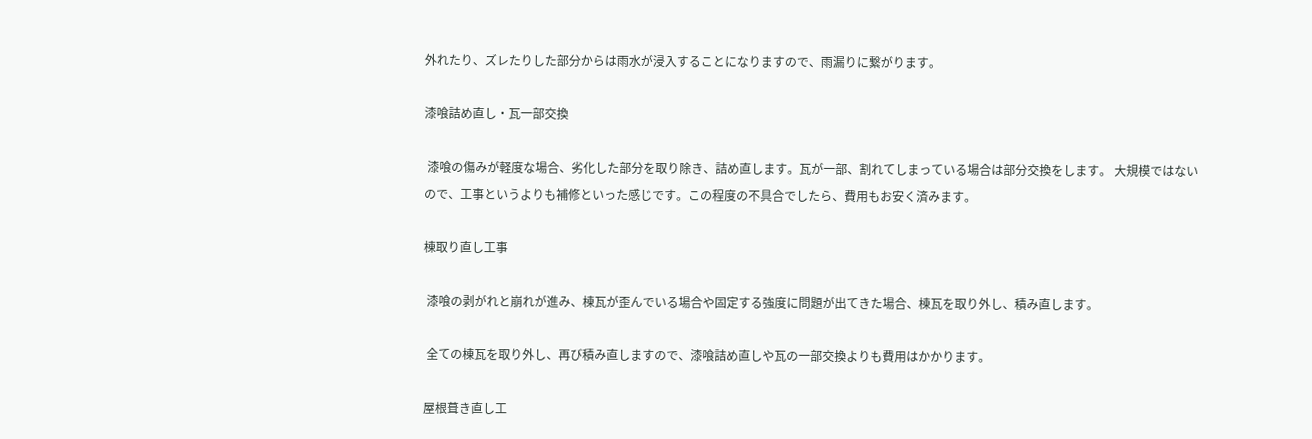外れたり、ズレたりした部分からは雨水が浸入することになりますので、雨漏りに繋がります。

漆喰詰め直し・瓦一部交換

 漆喰の傷みが軽度な場合、劣化した部分を取り除き、詰め直します。瓦が一部、割れてしまっている場合は部分交換をします。 大規模ではないので、工事というよりも補修といった感じです。この程度の不具合でしたら、費用もお安く済みます。

棟取り直し工事

 漆喰の剥がれと崩れが進み、棟瓦が歪んでいる場合や固定する強度に問題が出てきた場合、棟瓦を取り外し、積み直します。

 全ての棟瓦を取り外し、再び積み直しますので、漆喰詰め直しや瓦の一部交換よりも費用はかかります。

屋根葺き直し工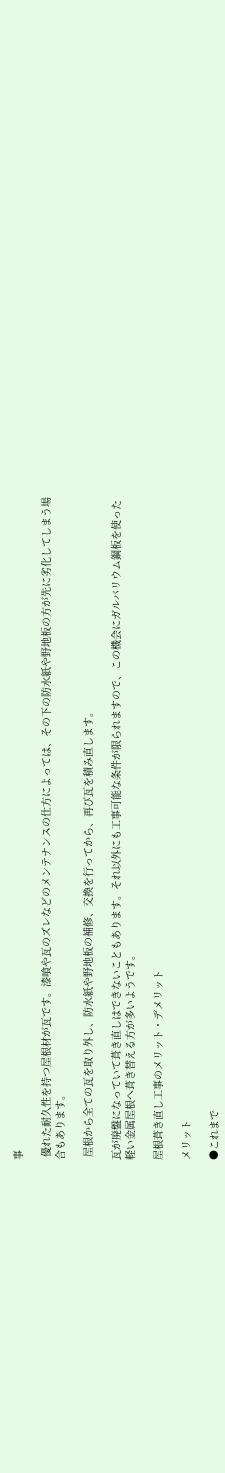事

 優れた耐久性を持つ屋根材が瓦です。漆喰や瓦のズレなどのメンテナンスの仕方によっては、その下の防水紙や野地板の方が先に劣化してしまう場合もあります。

 屋根から全ての瓦を取り外し、防水紙や野地板の補修、交換を行ってから、再び瓦を積み直します。

瓦が廃盤になっていて葺き直しはできないこともあります。それ以外にも工事可能な条件が限られますので、この機会にガルバリウム鋼板を使った軽い金属屋根へ葺き替える方が多いようです。

屋根葺き直し工事のメリット・デメリット

メリット

●これまで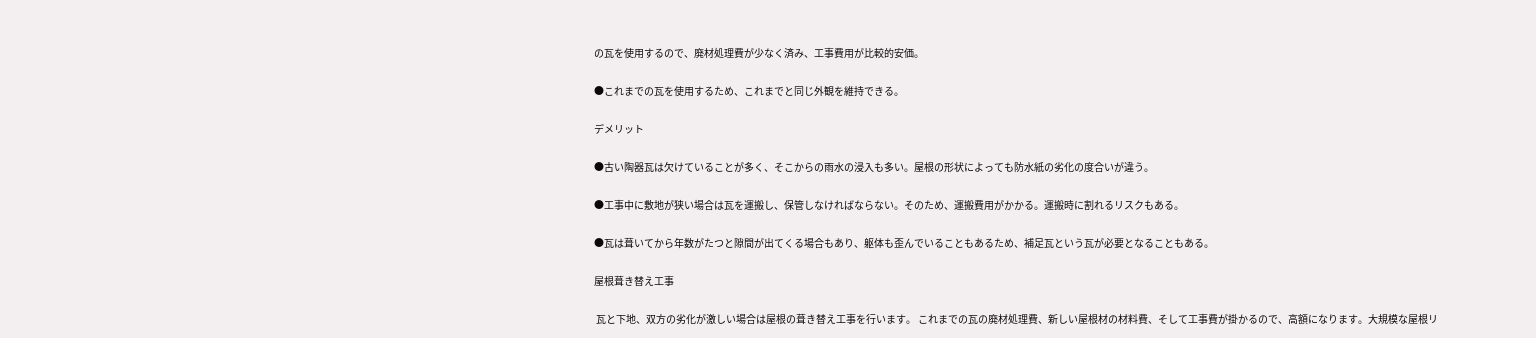の瓦を使用するので、廃材処理費が少なく済み、工事費用が比較的安価。

●これまでの瓦を使用するため、これまでと同じ外観を維持できる。

デメリット

●古い陶器瓦は欠けていることが多く、そこからの雨水の浸入も多い。屋根の形状によっても防水紙の劣化の度合いが違う。

●工事中に敷地が狭い場合は瓦を運搬し、保管しなければならない。そのため、運搬費用がかかる。運搬時に割れるリスクもある。

●瓦は葺いてから年数がたつと隙間が出てくる場合もあり、躯体も歪んでいることもあるため、補足瓦という瓦が必要となることもある。

屋根葺き替え工事

 瓦と下地、双方の劣化が激しい場合は屋根の葺き替え工事を行います。 これまでの瓦の廃材処理費、新しい屋根材の材料費、そして工事費が掛かるので、高額になります。大規模な屋根リ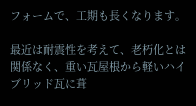フォームで、工期も長くなります。

最近は耐震性を考えて、老朽化とは関係なく、重い瓦屋根から軽いハイブリッド瓦に葺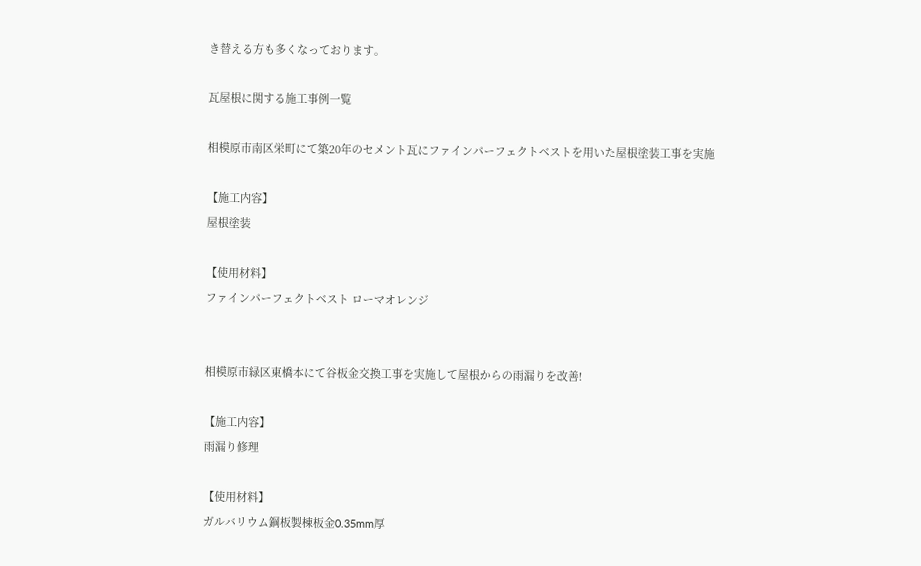き替える方も多くなっております。

瓦屋根に関する施工事例一覧

相模原市南区栄町にて築20年のセメント瓦にファインパーフェクトベストを用いた屋根塗装工事を実施

【施工内容】
屋根塗装

【使用材料】
ファインパーフェクトベスト ローマオレンジ


相模原市緑区東橋本にて谷板金交換工事を実施して屋根からの雨漏りを改善!

【施工内容】
雨漏り修理

【使用材料】
ガルバリウム鋼板製棟板金0.35mm厚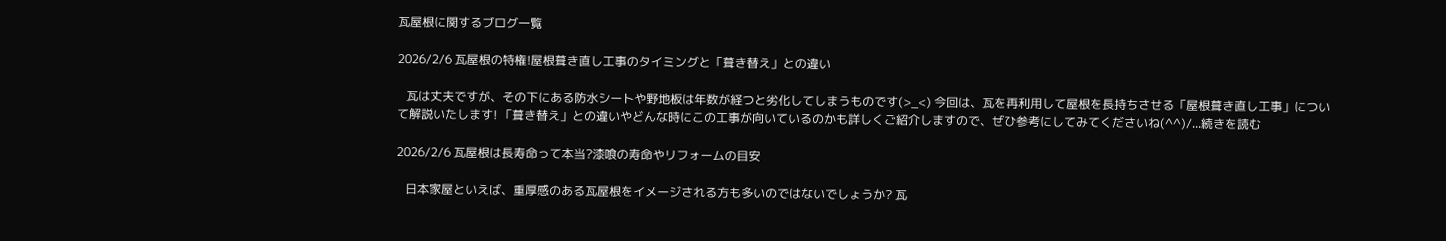瓦屋根に関するブログ一覧

2026/2/6 瓦屋根の特権!屋根葺き直し工事のタイミングと「葺き替え」との違い

   瓦は丈夫ですが、その下にある防水シートや野地板は年数が経つと劣化してしまうものです(>_<) 今回は、瓦を再利用して屋根を長持ちさせる「屋根葺き直し工事」について解説いたします! 「葺き替え」との違いやどんな時にこの工事が向いているのかも詳しくご紹介しますので、ぜひ参考にしてみてくださいね(^^)/...続きを読む

2026/2/6 瓦屋根は長寿命って本当?漆喰の寿命やリフォームの目安

   日本家屋といえば、重厚感のある瓦屋根をイメージされる方も多いのではないでしょうか? 瓦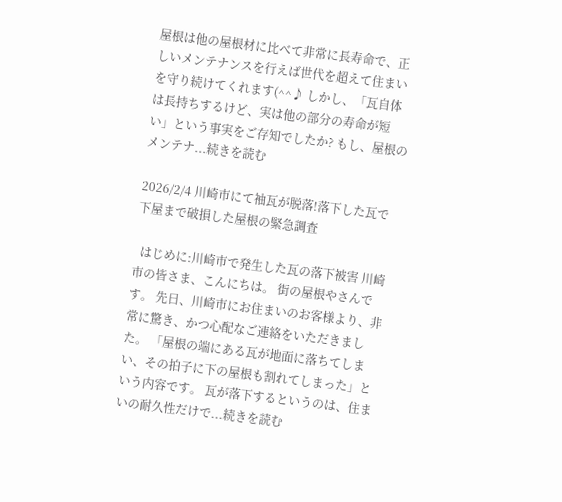屋根は他の屋根材に比べて非常に長寿命で、正しいメンテナンスを行えば世代を超えて住まいを守り続けてくれます(^^♪ しかし、「瓦自体は長持ちするけど、実は他の部分の寿命が短い」という事実をご存知でしたか? もし、屋根のメンテナ...続きを読む

2026/2/4 川崎市にて袖瓦が脱落!落下した瓦で下屋まで破損した屋根の緊急調査

  はじめに:川崎市で発生した瓦の落下被害 川崎市の皆さま、こんにちは。 街の屋根やさんです。 先日、川崎市にお住まいのお客様より、非常に驚き、かつ心配なご連絡をいただきました。 「屋根の端にある瓦が地面に落ちてしまい、その拍子に下の屋根も割れてしまった」という内容です。 瓦が落下するというのは、住まいの耐久性だけで...続きを読む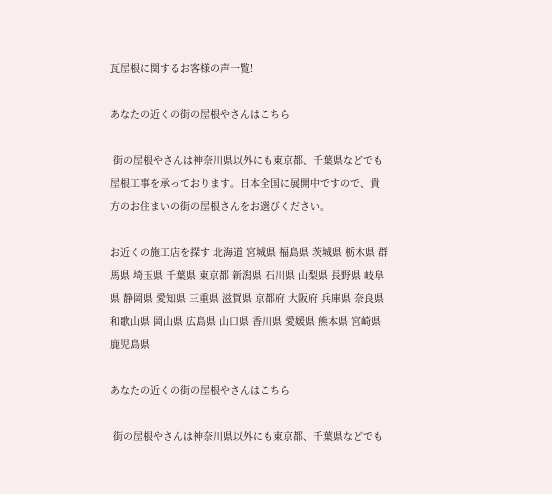瓦屋根に関するお客様の声一覧!

あなたの近くの街の屋根やさんはこちら

 街の屋根やさんは神奈川県以外にも東京都、千葉県などでも屋根工事を承っております。日本全国に展開中ですので、貴方のお住まいの街の屋根さんをお選びください。

お近くの施工店を探す 北海道 宮城県 福島県 茨城県 栃木県 群馬県 埼玉県 千葉県 東京都 新潟県 石川県 山梨県 長野県 岐阜県 静岡県 愛知県 三重県 滋賀県 京都府 大阪府 兵庫県 奈良県 和歌山県 岡山県 広島県 山口県 香川県 愛媛県 熊本県 宮崎県 鹿児島県

あなたの近くの街の屋根やさんはこちら

 街の屋根やさんは神奈川県以外にも東京都、千葉県などでも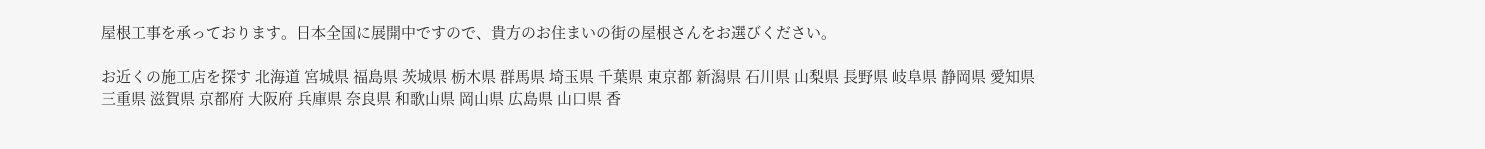屋根工事を承っております。日本全国に展開中ですので、貴方のお住まいの街の屋根さんをお選びください。

お近くの施工店を探す 北海道 宮城県 福島県 茨城県 栃木県 群馬県 埼玉県 千葉県 東京都 新潟県 石川県 山梨県 長野県 岐阜県 静岡県 愛知県 三重県 滋賀県 京都府 大阪府 兵庫県 奈良県 和歌山県 岡山県 広島県 山口県 香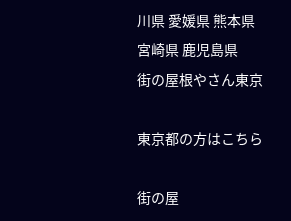川県 愛媛県 熊本県 宮崎県 鹿児島県
街の屋根やさん東京

東京都の方はこちら

街の屋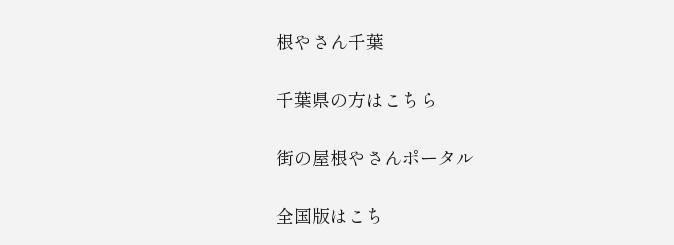根やさん千葉

千葉県の方はこちら

街の屋根やさんポータル

全国版はこち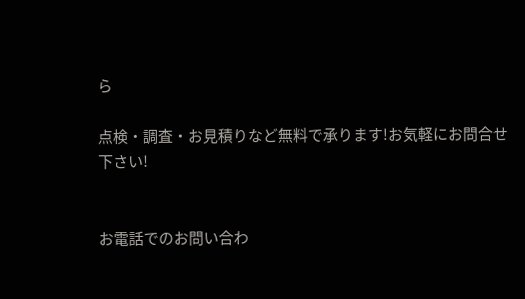ら

点検・調査・お見積りなど無料で承ります!お気軽にお問合せ下さい!


お電話でのお問い合わ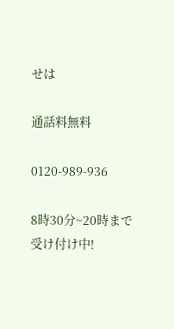せは

通話料無料

0120-989-936

8時30分~20時まで受け付け中!